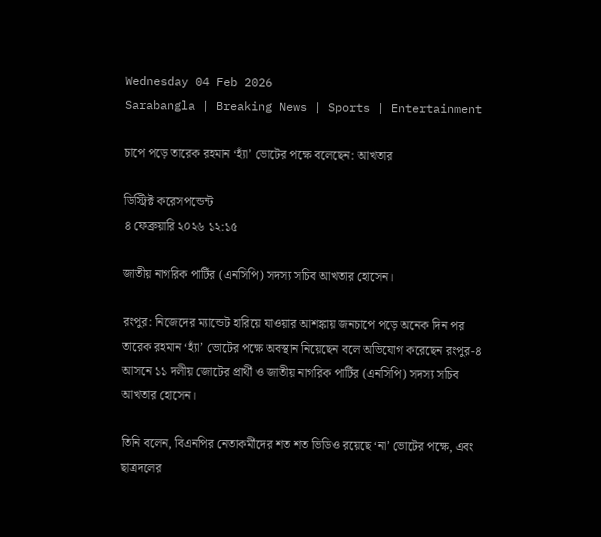Wednesday 04 Feb 2026
Sarabangla | Breaking News | Sports | Entertainment

চাপে পড়ে তারেক রহমান ‘হ্যাঁ’ ভোটের পক্ষে বলেছেন: আখতার

ডিস্ট্রিক্ট করেসপন্ডেন্ট
৪ ফেব্রুয়ারি ২০২৬ ১২:১৫

জাতীয় নাগরিক পার্টির (এনসিপি) সদস্য সচিব আখতার হোসেন।

রংপুর: নিজেদের ম্যান্ডেট হারিয়ে যাওয়ার আশঙ্কায় জনচাপে পড়ে অনেক দিন পর তারেক রহমান ‘হ্যাঁ’ ভোটের পক্ষে অবস্থান নিয়েছেন বলে অভিযোগ করেছেন রংপুর-৪ আসনে ১১ দলীয় জোটের প্রার্থী ও জাতীয় নাগরিক পার্টির (এনসিপি) সদস্য সচিব আখতার হোসেন।

তিনি বলেন, বিএনপির নেতাকর্মীদের শত শত ভিডিও রয়েছে ‘না’ ভোটের পক্ষে, এবং ছাত্রদলের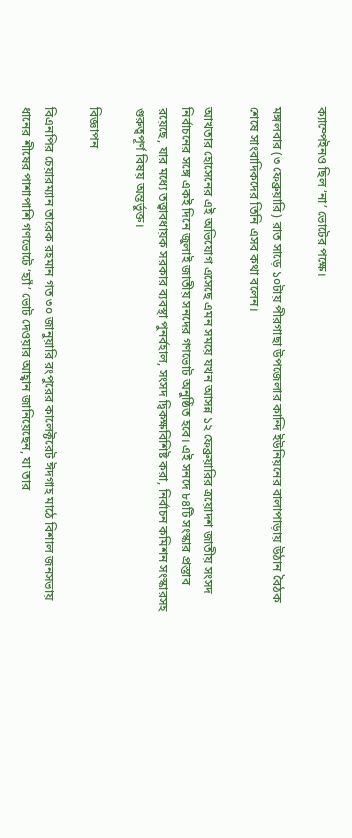ক্যাম্পেইনও ছিল ‘না’ ভোটের পক্ষে।

মঙ্গলবার (৩ ফেব্রুয়ারি) রাত সাড়ে ১০টায় পীরগাছা উপজেলার কান্দি ইউনিয়নের বালাপাড়ায় উঠান বৈঠক শেষে সাংবাদিকদের তিনি এসব কথা বলেন।

আখতার হোসেনের এই অভিযোগ এসেছে এমন সময়ে যখন আসন্ন ১২ ফেব্রুয়ারির ত্রয়োদশ জাতীয় সংসদ নির্বাচনের সঙ্গে একই দিনে জুলাই জাতীয় সনদের গণভোট অনুষ্ঠিত হবে। এই সনদে ৮৪টি সংস্কার প্রস্তাব রয়েছে, যার মধ্যে তত্ত্বাবধায়ক সরকার ব্যবস্থা পুনর্বহাল, সংসদ দ্বিকক্ষবিশিষ্ট করা, নির্বাচন কমিশন সংস্কারসহ গুরুত্বপূর্ণ বিষয় অন্তর্ভুক্ত।

বিজ্ঞাপন

বিএনপির চেয়ারম্যান তারেক রহমান গত ৩০ জানুয়ারি রংপুরের কালেক্টরেট ঈদগাহ মাঠে বিশাল জনসভায় ধানের শীষের পাশাপাশি গণভোটে ‘হ্যাঁ’ ভোট দেওয়ার আহ্বান জানিয়েছেন, যা তার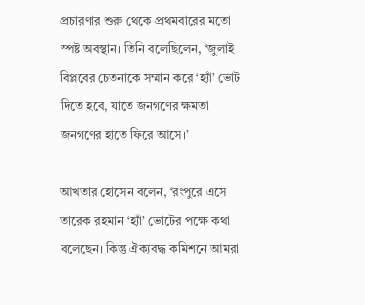প্রচারণার শুরু থেকে প্রথমবারের মতো স্পষ্ট অবস্থান। তিনি বলেছিলেন, ‘জুলাই বিপ্লবের চেতনাকে সম্মান করে ‘হ্যাঁ’ ভোট দিতে হবে, যাতে জনগণের ক্ষমতা জনগণের হাতে ফিরে আসে।’

আখতার হোসেন বলেন, ‘রংপুরে এসে তারেক রহমান ‘হ্যাঁ’ ভোটের পক্ষে কথা বলেছেন। কিন্তু ঐক্যবদ্ধ কমিশনে আমরা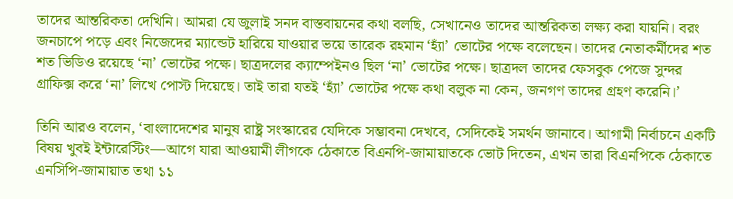তাদের আন্তরিকতা দেখিনি। আমরা যে জুলাই সনদ বাস্তবায়নের কথা বলছি, সেখানেও তাদের আন্তরিকতা লক্ষ্য করা যায়নি। বরং জনচাপে পড়ে এবং নিজেদের ম্যান্ডেট হারিয়ে যাওয়ার ভয়ে তারেক রহমান ‘হ্যাঁ’ ভোটের পক্ষে বলেছেন। তাদের নেতাকর্মীদের শত শত ভিডিও রয়েছে ‘না’ ভোটের পক্ষে। ছাত্রদলের ক্যাম্পেইনও ছিল ‘না’ ভোটের পক্ষে। ছাত্রদল তাদের ফেসবুক পেজে সুন্দর গ্রাফিক্স করে ‘না’ লিখে পোস্ট দিয়েছে। তাই তারা যতই ‘হ্যাঁ’ ভোটের পক্ষে কথা বলুক না কেন, জনগণ তাদের গ্রহণ করেনি।’

তিনি আরও বলেন, ‘বাংলাদেশের মানুষ রাষ্ট্র সংস্কারের যেদিকে সম্ভাবনা দেখবে, সেদিকেই সমর্থন জানাবে। আগামী নির্বাচনে একটি বিষয় খুবই ইন্টারেস্টিং—আগে যারা আওয়ামী লীগকে ঠেকাতে বিএনপি-জামায়াতকে ভোট দিতেন, এখন তারা বিএনপিকে ঠেকাতে এনসিপি-জামায়াত তথা ১১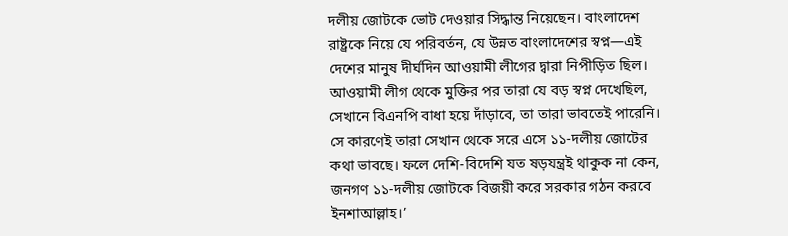দলীয় জোটকে ভোট দেওয়ার সিদ্ধান্ত নিয়েছেন। বাংলাদেশ রাষ্ট্রকে নিয়ে যে পরিবর্তন, যে উন্নত বাংলাদেশের স্বপ্ন—এই দেশের মানুষ দীর্ঘদিন আওয়ামী লীগের দ্বারা নিপীড়িত ছিল। আওয়ামী লীগ থেকে মুক্তির পর তারা যে বড় স্বপ্ন দেখেছিল, সেখানে বিএনপি বাধা হয়ে দাঁড়াবে, তা তারা ভাবতেই পারেনি। সে কারণেই তারা সেখান থেকে সরে এসে ১১-দলীয় জোটের কথা ভাবছে। ফলে দেশি-বিদেশি যত ষড়যন্ত্রই থাকুক না কেন, জনগণ ১১-দলীয় জোটকে বিজয়ী করে সরকার গঠন করবে ইনশাআল্লাহ।’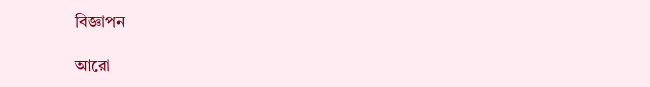বিজ্ঞাপন

আরো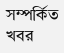সম্পর্কিত খবর